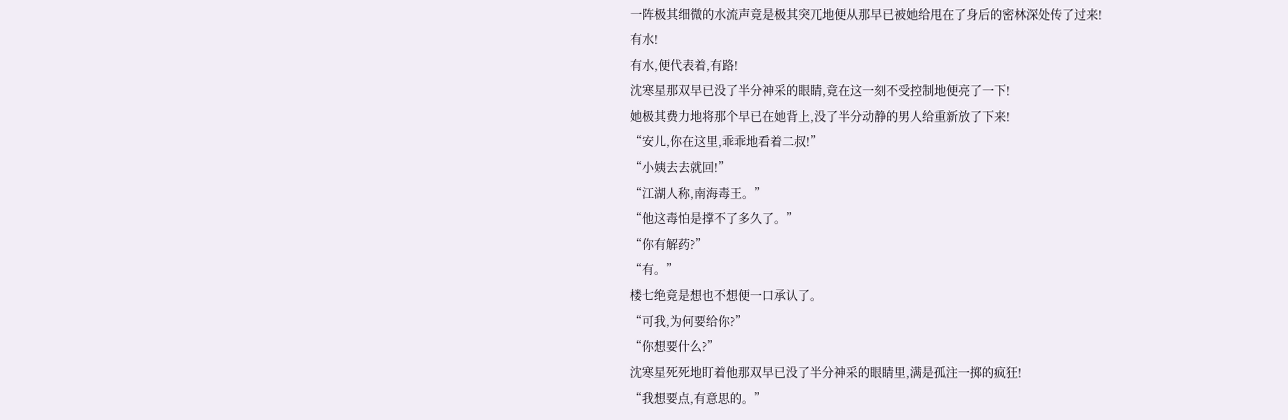一阵极其细微的水流声竟是极其突兀地便从那早已被她给甩在了身后的密林深处传了过来!
有水!
有水,便代表着,有路!
沈寒星那双早已没了半分神采的眼睛,竟在这一刻不受控制地便亮了一下!
她极其费力地将那个早已在她背上,没了半分动静的男人给重新放了下来!
“安儿,你在这里,乖乖地看着二叔!”
“小姨去去就回!”
“江湖人称,南海毒王。”
“他这毒怕是撑不了多久了。”
“你有解药?”
“有。”
楼七绝竟是想也不想便一口承认了。
“可我,为何要给你?”
“你想要什么?”
沈寒星死死地盯着他那双早已没了半分神采的眼睛里,满是孤注一掷的疯狂!
“我想要点,有意思的。”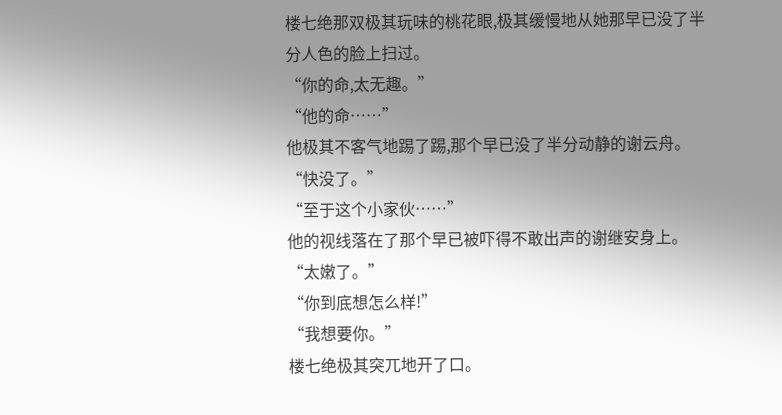楼七绝那双极其玩味的桃花眼,极其缓慢地从她那早已没了半分人色的脸上扫过。
“你的命,太无趣。”
“他的命……”
他极其不客气地踢了踢,那个早已没了半分动静的谢云舟。
“快没了。”
“至于这个小家伙……”
他的视线落在了那个早已被吓得不敢出声的谢继安身上。
“太嫩了。”
“你到底想怎么样!”
“我想要你。”
楼七绝极其突兀地开了口。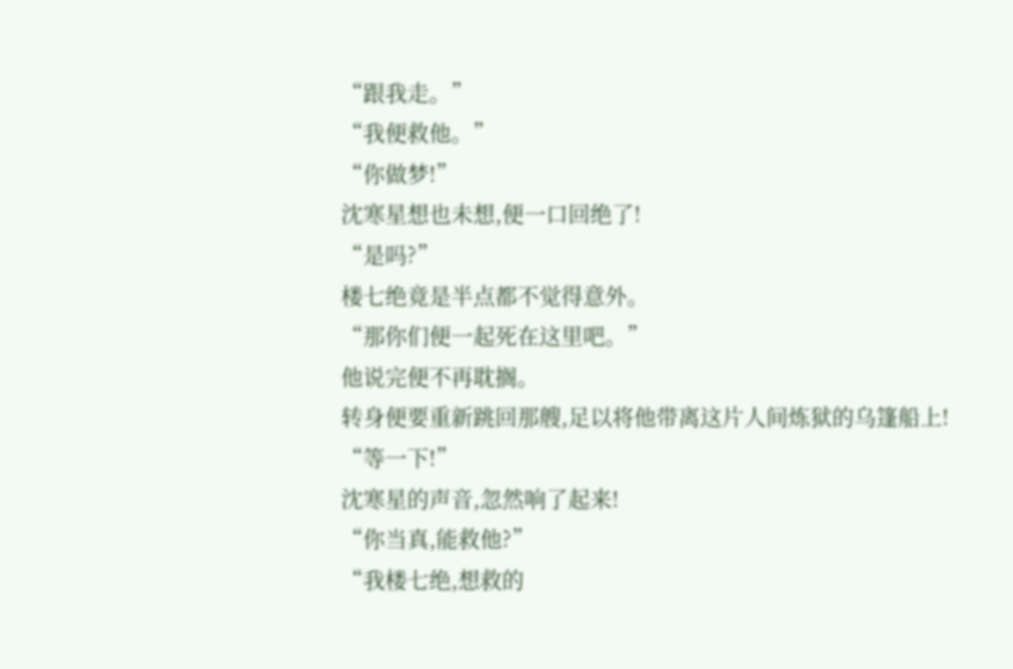“跟我走。”
“我便救他。”
“你做梦!”
沈寒星想也未想,便一口回绝了!
“是吗?”
楼七绝竟是半点都不觉得意外。
“那你们便一起死在这里吧。”
他说完便不再耽搁。
转身便要重新跳回那艘,足以将他带离这片人间炼狱的乌篷船上!
“等一下!”
沈寒星的声音,忽然响了起来!
“你当真,能救他?”
“我楼七绝,想救的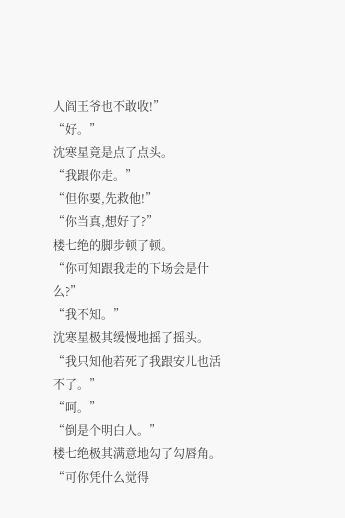人阎王爷也不敢收!”
“好。”
沈寒星竟是点了点头。
“我跟你走。”
“但你要,先救他!”
“你当真,想好了?”
楼七绝的脚步顿了顿。
“你可知跟我走的下场会是什么?”
“我不知。”
沈寒星极其缓慢地摇了摇头。
“我只知他若死了我跟安儿也活不了。”
“呵。”
“倒是个明白人。”
楼七绝极其满意地勾了勾唇角。
“可你凭什么觉得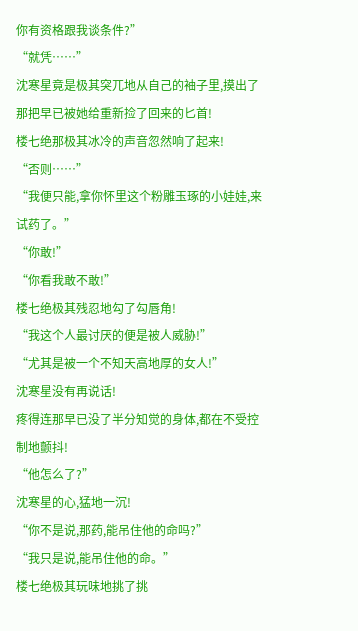你有资格跟我谈条件?”
“就凭……”
沈寒星竟是极其突兀地从自己的袖子里,摸出了那把早已被她给重新捡了回来的匕首!
楼七绝那极其冰冷的声音忽然响了起来!
“否则……”
“我便只能,拿你怀里这个粉雕玉琢的小娃娃,来试药了。”
“你敢!”
“你看我敢不敢!”
楼七绝极其残忍地勾了勾唇角!
“我这个人最讨厌的便是被人威胁!”
“尤其是被一个不知天高地厚的女人!”
沈寒星没有再说话!
疼得连那早已没了半分知觉的身体,都在不受控制地颤抖!
“他怎么了?”
沈寒星的心,猛地一沉!
“你不是说,那药,能吊住他的命吗?”
“我只是说,能吊住他的命。”
楼七绝极其玩味地挑了挑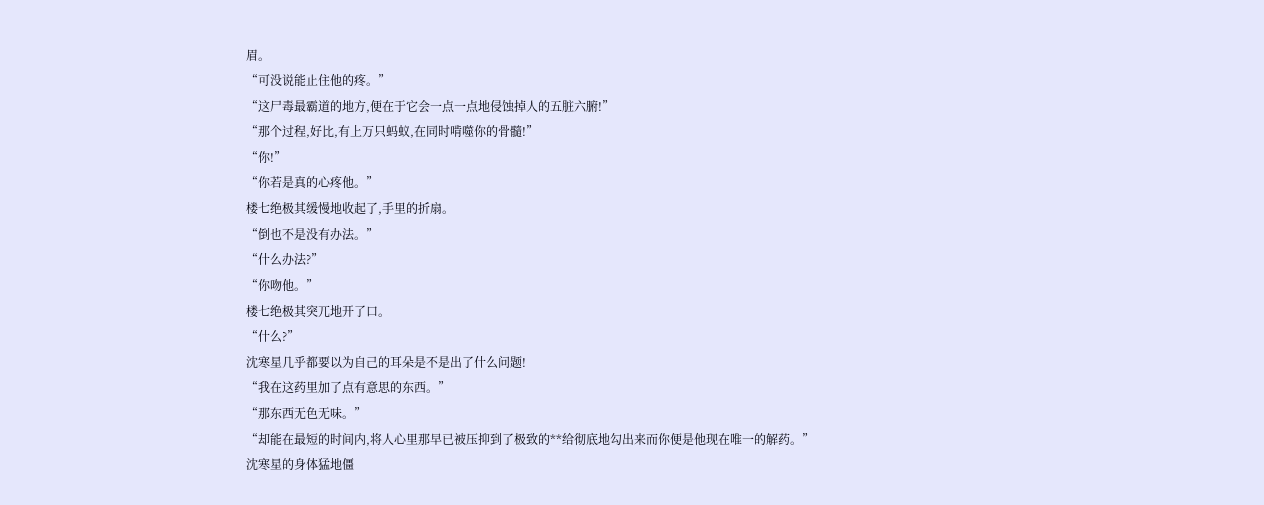眉。
“可没说能止住他的疼。”
“这尸毒最霸道的地方,便在于它会一点一点地侵蚀掉人的五脏六腑!”
“那个过程,好比,有上万只蚂蚁,在同时啃噬你的骨髓!”
“你!”
“你若是真的心疼他。”
楼七绝极其缓慢地收起了,手里的折扇。
“倒也不是没有办法。”
“什么办法?”
“你吻他。”
楼七绝极其突兀地开了口。
“什么?”
沈寒星几乎都要以为自己的耳朵是不是出了什么问题!
“我在这药里加了点有意思的东西。”
“那东西无色无味。”
“却能在最短的时间内,将人心里那早已被压抑到了极致的**给彻底地勾出来而你便是他现在唯一的解药。”
沈寒星的身体猛地僵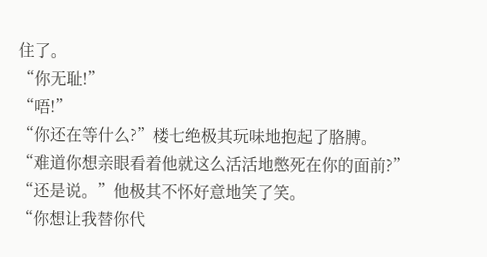住了。
“你无耻!”
“唔!”
“你还在等什么?”楼七绝极其玩味地抱起了胳膊。
“难道你想亲眼看着他就这么活活地憋死在你的面前?”
“还是说。”他极其不怀好意地笑了笑。
“你想让我替你代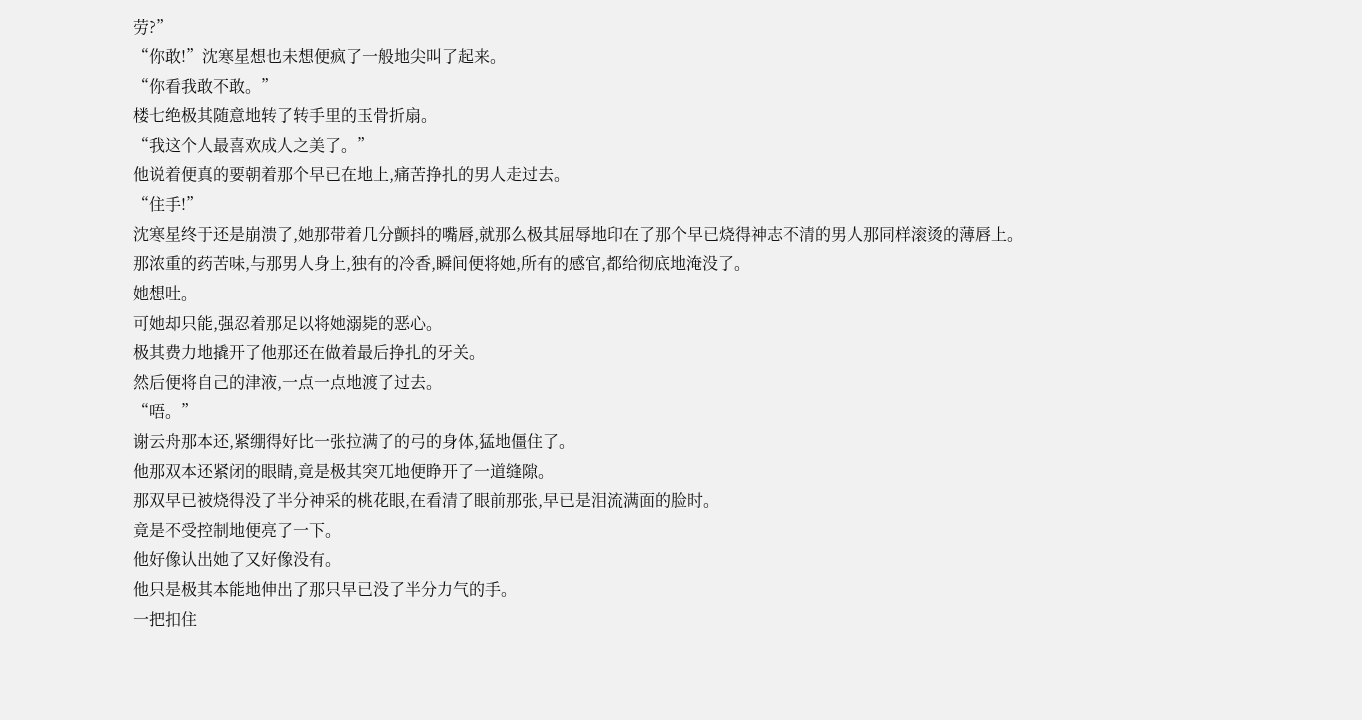劳?”
“你敢!”沈寒星想也未想便疯了一般地尖叫了起来。
“你看我敢不敢。”
楼七绝极其随意地转了转手里的玉骨折扇。
“我这个人最喜欢成人之美了。”
他说着便真的要朝着那个早已在地上,痛苦挣扎的男人走过去。
“住手!”
沈寒星终于还是崩溃了,她那带着几分颤抖的嘴唇,就那么极其屈辱地印在了那个早已烧得神志不清的男人那同样滚烫的薄唇上。
那浓重的药苦味,与那男人身上,独有的冷香,瞬间便将她,所有的感官,都给彻底地淹没了。
她想吐。
可她却只能,强忍着那足以将她溺毙的恶心。
极其费力地撬开了他那还在做着最后挣扎的牙关。
然后便将自己的津液,一点一点地渡了过去。
“唔。”
谢云舟那本还,紧绷得好比一张拉满了的弓的身体,猛地僵住了。
他那双本还紧闭的眼睛,竟是极其突兀地便睁开了一道缝隙。
那双早已被烧得没了半分神采的桃花眼,在看清了眼前那张,早已是泪流满面的脸时。
竟是不受控制地便亮了一下。
他好像认出她了又好像没有。
他只是极其本能地伸出了那只早已没了半分力气的手。
一把扣住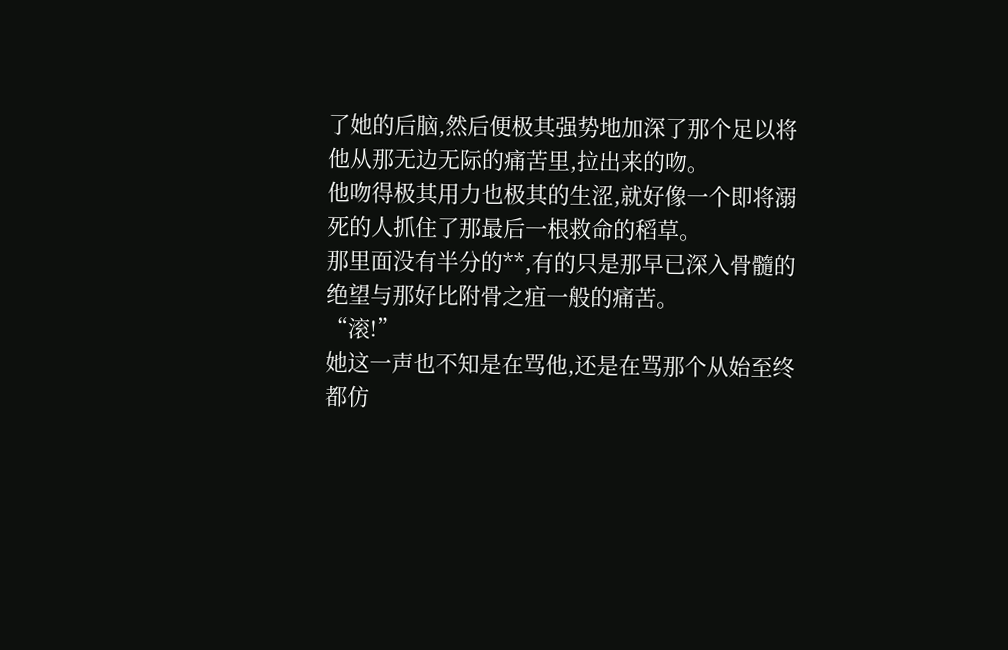了她的后脑,然后便极其强势地加深了那个足以将他从那无边无际的痛苦里,拉出来的吻。
他吻得极其用力也极其的生涩,就好像一个即将溺死的人抓住了那最后一根救命的稻草。
那里面没有半分的**,有的只是那早已深入骨髓的绝望与那好比附骨之疽一般的痛苦。
“滚!”
她这一声也不知是在骂他,还是在骂那个从始至终都仿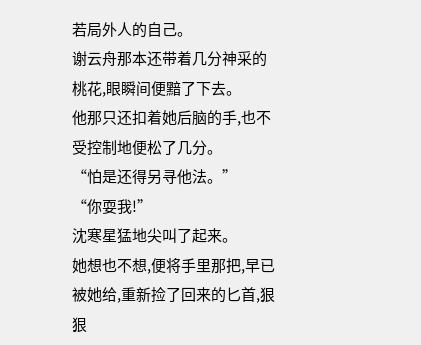若局外人的自己。
谢云舟那本还带着几分神采的桃花,眼瞬间便黯了下去。
他那只还扣着她后脑的手,也不受控制地便松了几分。
“怕是还得另寻他法。”
“你耍我!”
沈寒星猛地尖叫了起来。
她想也不想,便将手里那把,早已被她给,重新捡了回来的匕首,狠狠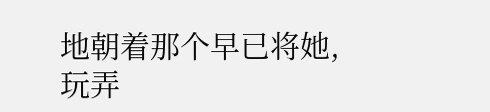地朝着那个早已将她,玩弄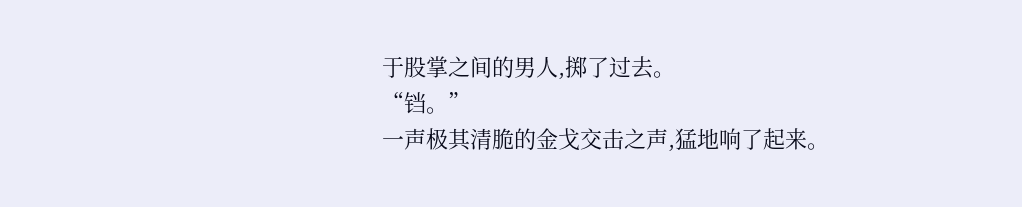于股掌之间的男人,掷了过去。
“铛。”
一声极其清脆的金戈交击之声,猛地响了起来。